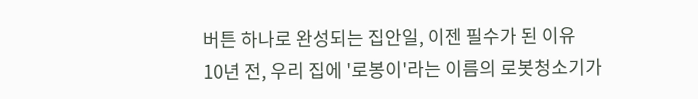버튼 하나로 완성되는 집안일, 이젠 필수가 된 이유
10년 전, 우리 집에 '로봉이'라는 이름의 로봇청소기가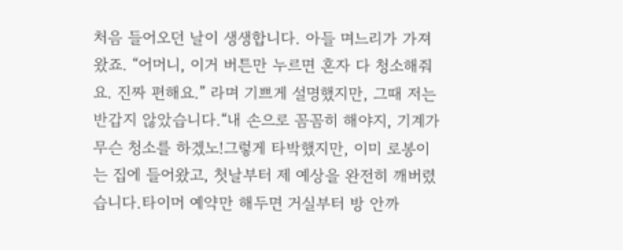처음 들어오던 날이 생생합니다. 아들 며느리가 가져왔죠. “어머니, 이거 버튼만 누르면 혼자 다 청소해줘요. 진짜 편해요.” 라며 기쁘게 설명했지만, 그때 저는 반갑지 않았습니다.“내 손으로 꼼꼼히 해야지, 기계가 무슨 청소를 하겠노!그렇게 타박했지만, 이미 로봉이는 집에 들어왔고, 첫날부터 제 예상을 완전히 깨버렸습니다.타이머 예약만 해두면 거실부터 방 안까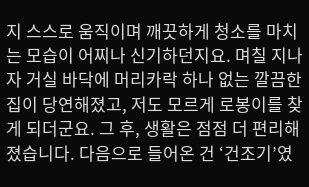지 스스로 움직이며 깨끗하게 청소를 마치는 모습이 어찌나 신기하던지요. 며칠 지나자 거실 바닥에 머리카락 하나 없는 깔끔한 집이 당연해졌고, 저도 모르게 로봉이를 찾게 되더군요. 그 후, 생활은 점점 더 편리해졌습니다. 다음으로 들어온 건 ‘건조기’였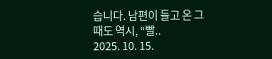습니다. 남편이 들고 온 그때도 역시, “빨..
2025. 10. 15.